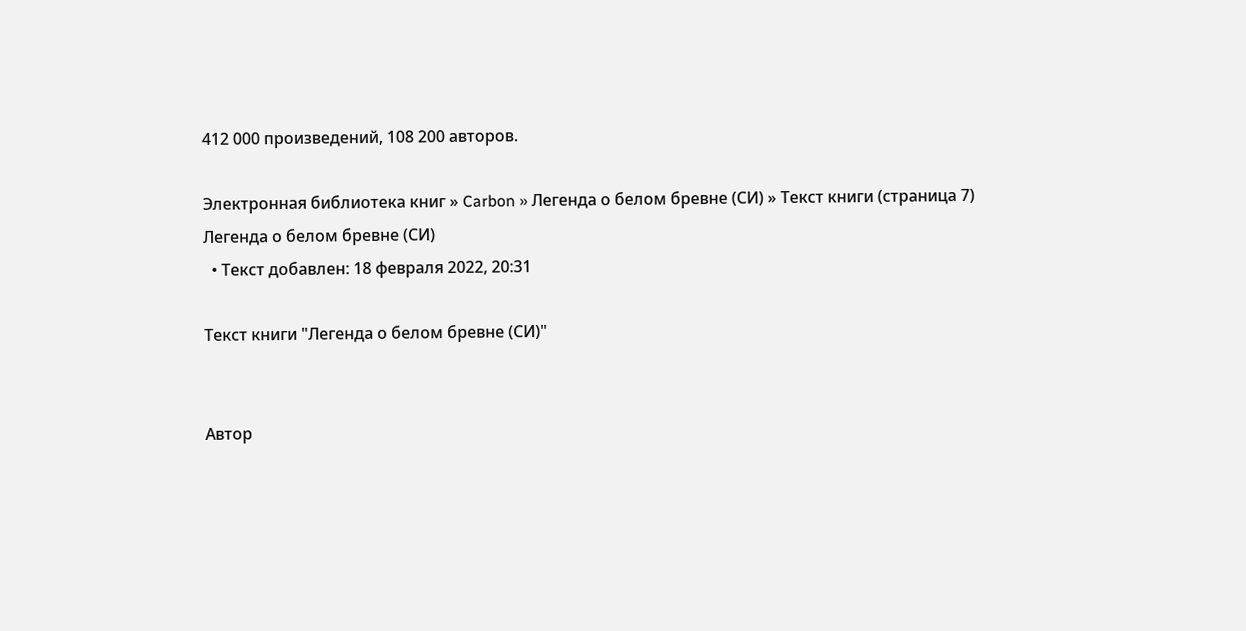412 000 произведений, 108 200 авторов.

Электронная библиотека книг » Carbon » Легенда о белом бревне (СИ) » Текст книги (страница 7)
Легенда о белом бревне (СИ)
  • Текст добавлен: 18 февраля 2022, 20:31

Текст книги "Легенда о белом бревне (СИ)"


Автор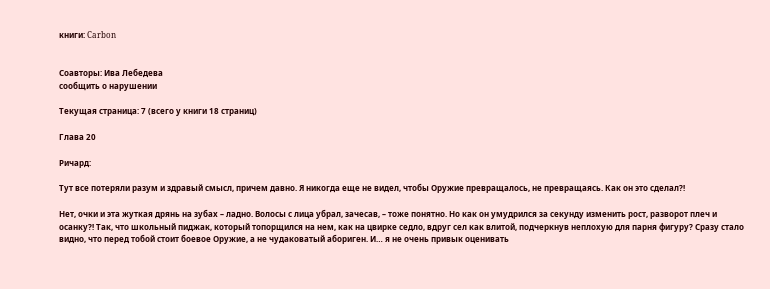книги: Carbon


Соавторы: Ива Лебедева
сообщить о нарушении

Текущая страница: 7 (всего у книги 18 страниц)

Глава 20

Ричард:

Тут все потеряли разум и здравый смысл, причем давно. Я никогда еще не видел, чтобы Оружие превращалось, не превращаясь. Как он это сделал?!

Нет, очки и эта жуткая дрянь на зубах – ладно. Волосы с лица убрал, зачесав, – тоже понятно. Но как он умудрился за секунду изменить рост, разворот плеч и осанку?! Так, что школьный пиджак, который топорщился на нем, как на цвирке седло, вдруг сел как влитой, подчеркнув неплохую для парня фигуру? Сразу стало видно, что перед тобой стоит боевое Оружие, а не чудаковатый абориген. И… я не очень привык оценивать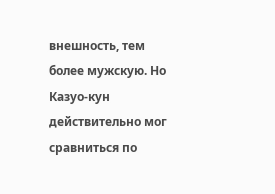внешность, тем более мужскую. Но Казуо-кун действительно мог сравниться по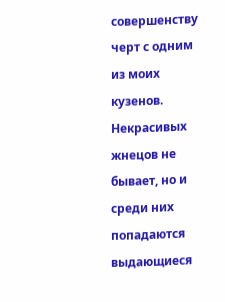совершенству черт с одним из моих кузенов. Некрасивых жнецов не бывает, но и среди них попадаются выдающиеся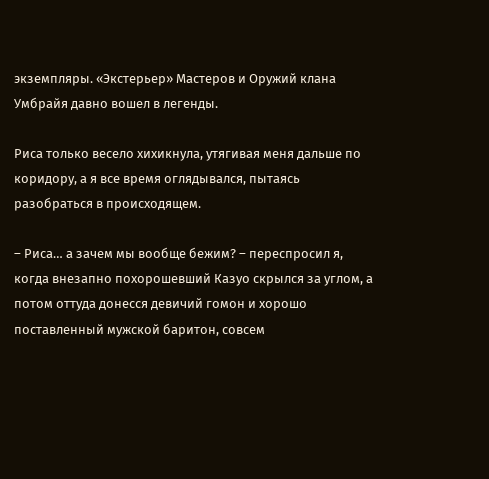экземпляры. «Экстерьер» Мастеров и Оружий клана Умбрайя давно вошел в легенды.

Риса только весело хихикнула, утягивая меня дальше по коридору, а я все время оглядывался, пытаясь разобраться в происходящем.

– Риса… а зачем мы вообще бежим? – переспросил я, когда внезапно похорошевший Казуо скрылся за углом, а потом оттуда донесся девичий гомон и хорошо поставленный мужской баритон, совсем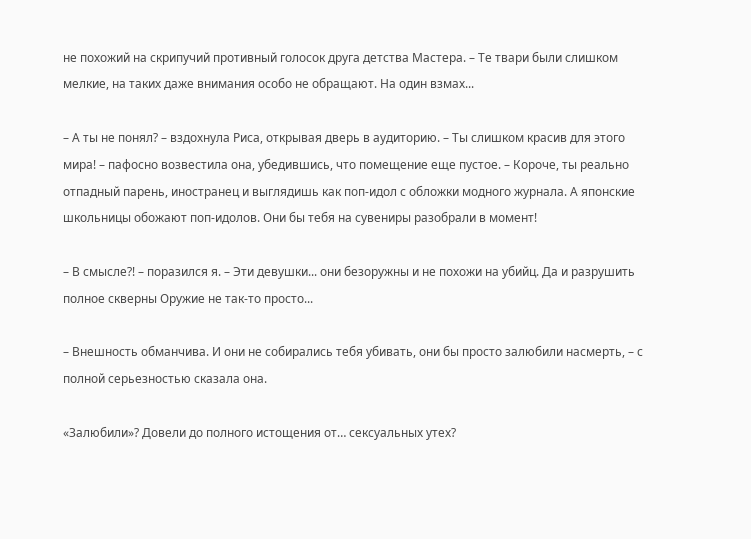не похожий на скрипучий противный голосок друга детства Мастера. – Те твари были слишком мелкие, на таких даже внимания особо не обращают. На один взмах...

– А ты не понял? – вздохнула Риса, открывая дверь в аудиторию. – Ты слишком красив для этого мира! – пафосно возвестила она, убедившись, что помещение еще пустое. – Короче, ты реально отпадный парень, иностранец и выглядишь как поп-идол с обложки модного журнала. А японские школьницы обожают поп-идолов. Они бы тебя на сувениры разобрали в момент!

– В смысле?! – поразился я. – Эти девушки... они безоружны и не похожи на убийц. Да и разрушить полное скверны Оружие не так-то просто...

– Внешность обманчива. И они не собирались тебя убивать, они бы просто залюбили насмерть, – с полной серьезностью сказала она.

«Залюбили»? Довели до полного истощения от… сексуальных утех?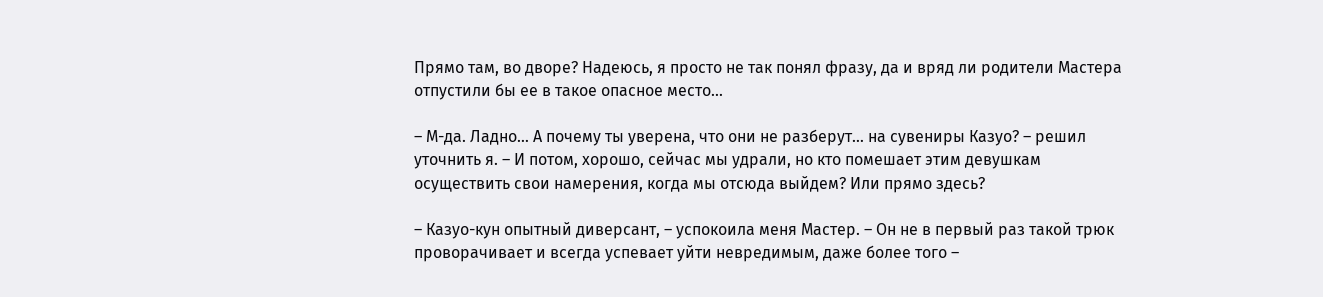Прямо там, во дворе? Надеюсь, я просто не так понял фразу, да и вряд ли родители Мастера отпустили бы ее в такое опасное место...

– М-да. Ладно… А почему ты уверена, что они не разберут… на сувениры Казуо? – решил уточнить я. – И потом, хорошо, сейчас мы удрали, но кто помешает этим девушкам осуществить свои намерения, когда мы отсюда выйдем? Или прямо здесь?

– Казуо-кун опытный диверсант, – успокоила меня Мастер. – Он не в первый раз такой трюк проворачивает и всегда успевает уйти невредимым, даже более того –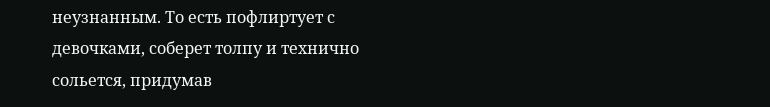неузнанным. То есть пофлиртует с девочками, соберет толпу и технично сольется, придумав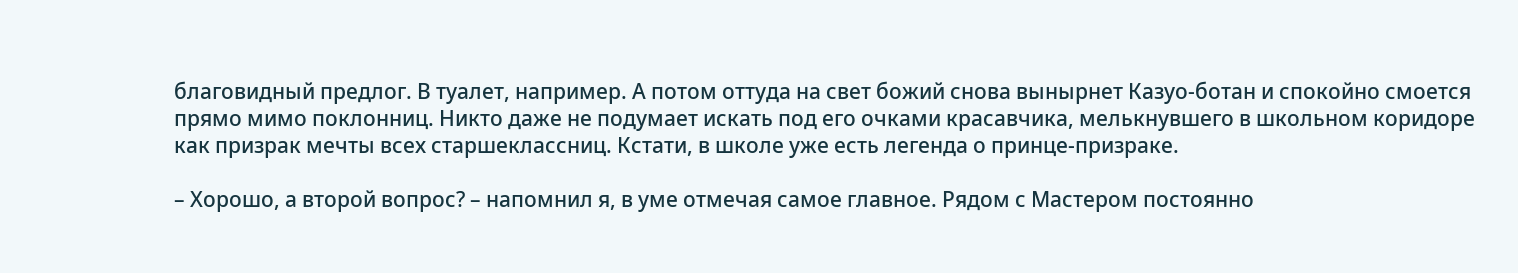благовидный предлог. В туалет, например. А потом оттуда на свет божий снова вынырнет Казуо-ботан и спокойно смоется прямо мимо поклонниц. Никто даже не подумает искать под его очками красавчика, мелькнувшего в школьном коридоре как призрак мечты всех старшеклассниц. Кстати, в школе уже есть легенда о принце-призраке.

– Хорошо, а второй вопрос? – напомнил я, в уме отмечая самое главное. Рядом с Мастером постоянно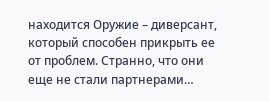находится Оружие – диверсант, который способен прикрыть ее от проблем. Странно, что они еще не стали партнерами…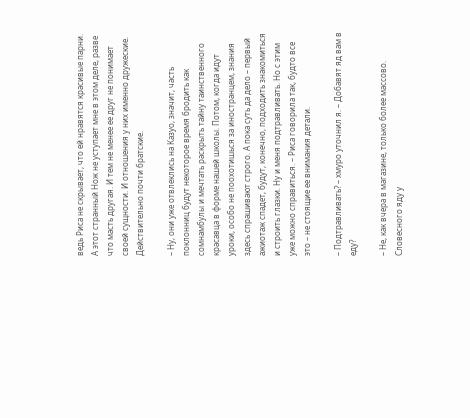ведь Риса не скрывает, что ей нравятся красивые парни. А этот странный Нож не уступает мне в этом деле, разве что масть другая. И тем не менее ее друг не понимает своей сущности. И отношения у них именно дружеские. Действительно почти братские.

– Ну, они уже отвлеклись на Казуо, значит, часть поклонниц будут некоторое время бродить как сомнамбулы и мечтать раскрыть тайну таинственного красавца в форме нашей школы. Потом, когда идут уроки, особо не поохотишься за иностранцем, знания здесь спрашивают строго. А пока суть да дело – первый ажиотаж спадет, будут, конечно, подходить знакомиться и строить глазки. Ну и меня подтравливать. Но с этим уже можно справиться. – Риса говорила так, будто все это – не стоящие ее внимания детали.

– Подтравливать? – хмуро уточнил я. – Добавят яд вам в еду?

– Не, как вчера в магазине, только более массово. Словесного яду у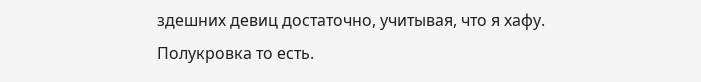здешних девиц достаточно, учитывая, что я хафу. Полукровка то есть.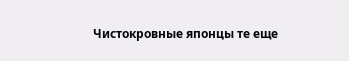Чистокровные японцы те еще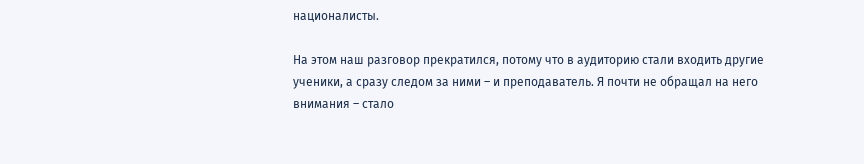националисты.

На этом наш разговор прекратился, потому что в аудиторию стали входить другие ученики, а сразу следом за ними – и преподаватель. Я почти не обращал на него внимания – стало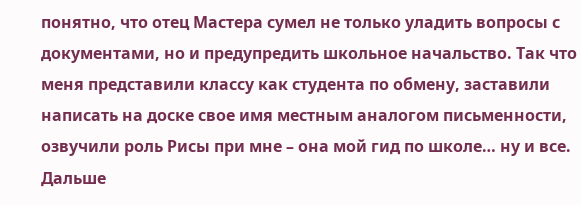понятно, что отец Мастера сумел не только уладить вопросы с документами, но и предупредить школьное начальство. Так что меня представили классу как студента по обмену, заставили написать на доске свое имя местным аналогом письменности, озвучили роль Рисы при мне – она мой гид по школе… ну и все. Дальше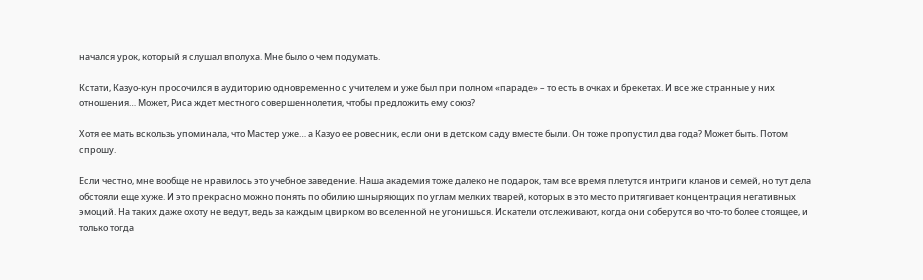начался урок, который я слушал вполуха. Мне было о чем подумать.

Кстати, Казуо-кун просочился в аудиторию одновременно с учителем и уже был при полном «параде» – то есть в очках и брекетах. И все же странные у них отношения… Может, Риса ждет местного совершеннолетия, чтобы предложить ему союз?

Хотя ее мать вскользь упоминала, что Мастер уже… а Казуо ее ровесник, если они в детском саду вместе были. Он тоже пропустил два года? Может быть. Потом спрошу.

Если честно, мне вообще не нравилось это учебное заведение. Наша академия тоже далеко не подарок, там все время плетутся интриги кланов и семей, но тут дела обстояли еще хуже. И это прекрасно можно понять по обилию шныряющих по углам мелких тварей, которых в это место притягивает концентрация негативных эмоций. На таких даже охоту не ведут, ведь за каждым цвирком во вселенной не угонишься. Искатели отслеживают, когда они соберутся во что-то более стоящее, и только тогда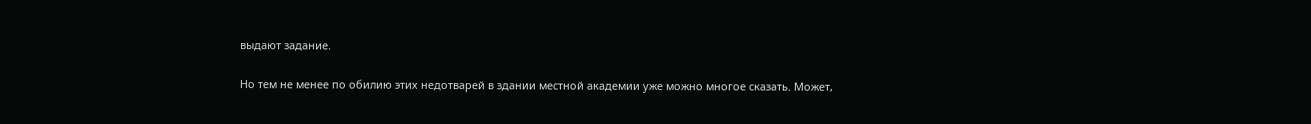выдают задание.

Но тем не менее по обилию этих недотварей в здании местной академии уже можно многое сказать. Может,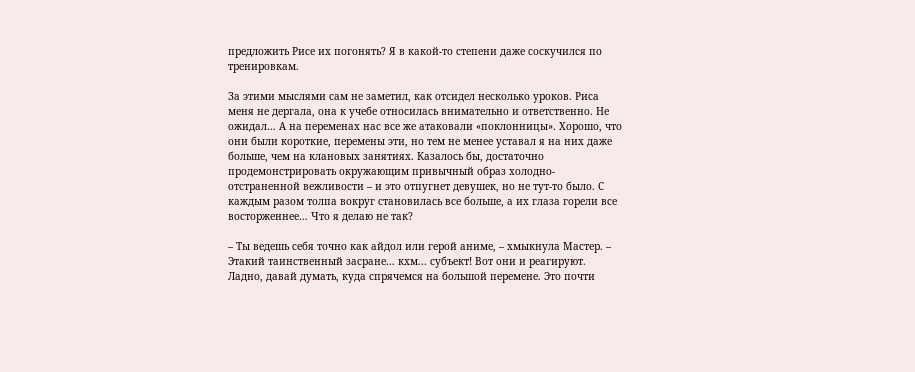предложить Рисе их погонять? Я в какой-то степени даже соскучился по тренировкам.

За этими мыслями сам не заметил, как отсидел несколько уроков. Риса меня не дергала, она к учебе относилась внимательно и ответственно. Не ожидал… А на переменах нас все же атаковали «поклонницы». Хорошо, что они были короткие, перемены эти, но тем не менее уставал я на них даже больше, чем на клановых занятиях. Казалось бы, достаточно продемонстрировать окружающим привычный образ холодно-отстраненной вежливости – и это отпугнет девушек, но не тут-то было. С каждым разом толпа вокруг становилась все больше, а их глаза горели все восторженнее… Что я делаю не так?

– Ты ведешь себя точно как айдол или герой аниме, – хмыкнула Мастер. – Этакий таинственный засране… кхм... субъект! Вот они и реагируют. Ладно, давай думать, куда спрячемся на большой перемене. Это почти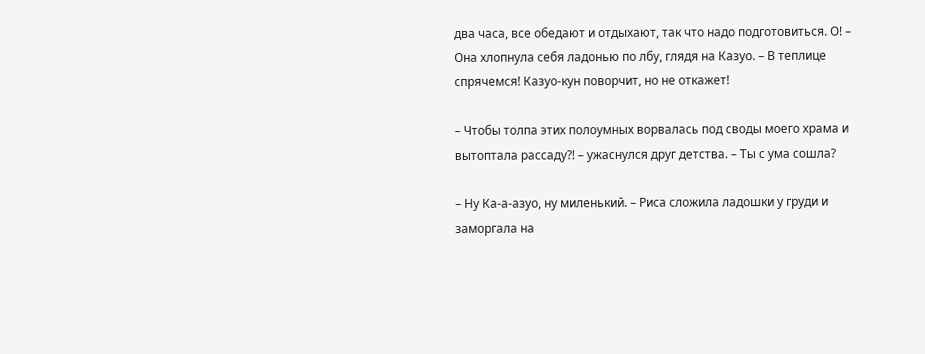два часа, все обедают и отдыхают, так что надо подготовиться. О! – Она хлопнула себя ладонью по лбу, глядя на Казуо. – В теплице спрячемся! Казуо-кун поворчит, но не откажет!

– Чтобы толпа этих полоумных ворвалась под своды моего храма и вытоптала рассаду?! – ужаснулся друг детства. – Ты с ума сошла?

– Ну Ка-а-азуо, ну миленький. – Риса сложила ладошки у груди и заморгала на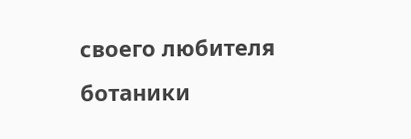своего любителя ботаники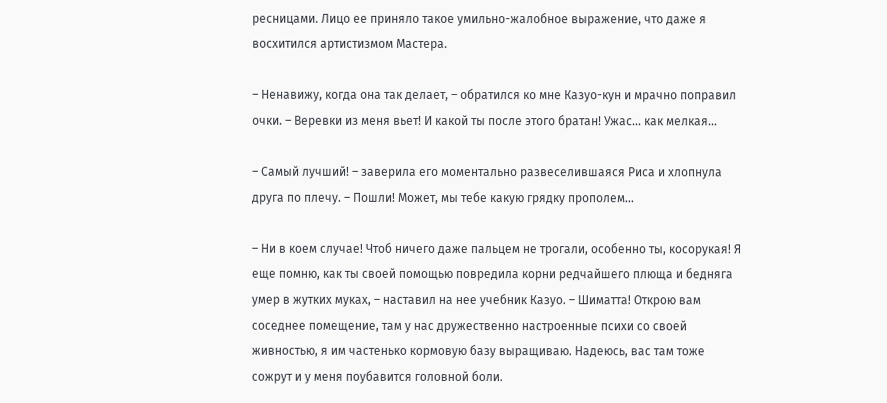ресницами. Лицо ее приняло такое умильно-жалобное выражение, что даже я восхитился артистизмом Мастера.

– Ненавижу, когда она так делает, – обратился ко мне Казуо-кун и мрачно поправил очки. – Веревки из меня вьет! И какой ты после этого братан! Ужас… как мелкая…

– Самый лучший! – заверила его моментально развеселившаяся Риса и хлопнула друга по плечу. – Пошли! Может, мы тебе какую грядку прополем…

– Ни в коем случае! Чтоб ничего даже пальцем не трогали, особенно ты, косорукая! Я еще помню, как ты своей помощью повредила корни редчайшего плюща и бедняга умер в жутких муках, – наставил на нее учебник Казуо. – Шиматта! Открою вам соседнее помещение, там у нас дружественно настроенные психи со своей живностью, я им частенько кормовую базу выращиваю. Надеюсь, вас там тоже сожрут и у меня поубавится головной боли.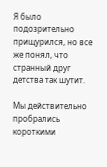Я было подозрительно прищурился, но все же понял, что странный друг детства так шутит.

Мы действительно пробрались короткими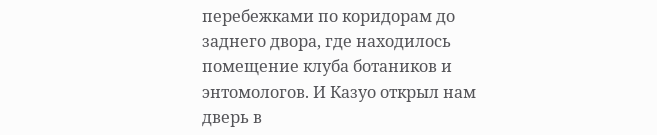перебежками по коридорам до заднего двора, где находилось помещение клуба ботаников и энтомологов. И Казуо открыл нам дверь в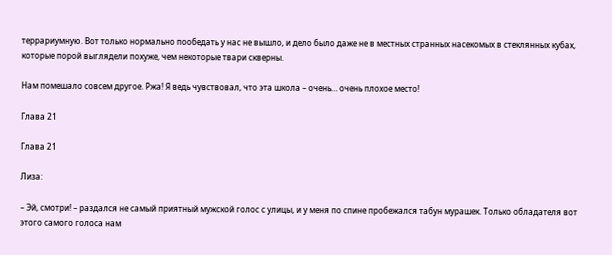террариумную. Вот только нормально пообедать у нас не вышло, и дело было даже не в местных странных насекомых в стеклянных кубах, которые порой выглядели похуже, чем некоторые твари скверны.

Нам помешало совсем другое. Ржа! Я ведь чувствовал, что эта школа – очень… очень плохое место!

Глава 21

Глава 21

Лиза:

– Эй, смотри! – раздался не самый приятный мужской голос с улицы, и у меня по спине пробежался табун мурашек. Только обладателя вот этого самого голоса нам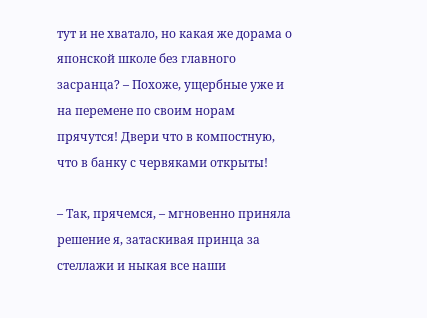тут и не хватало, но какая же дорама о японской школе без главного засранца? – Похоже, ущербные уже и на перемене по своим норам прячутся! Двери что в компостную, что в банку с червяками открыты!

– Так, прячемся, – мгновенно приняла решение я, затаскивая принца за стеллажи и ныкая все наши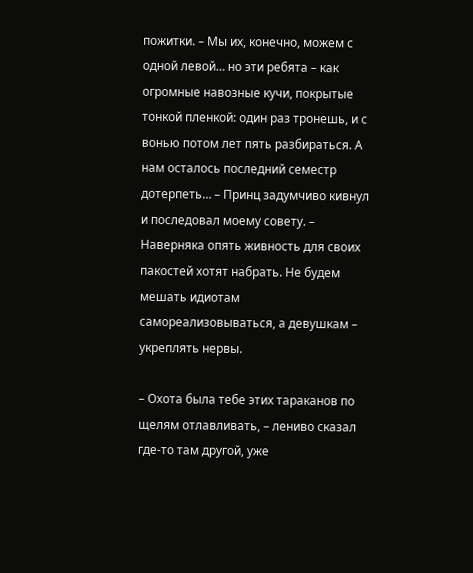пожитки. – Мы их, конечно, можем с одной левой… но эти ребята – как огромные навозные кучи, покрытые тонкой пленкой: один раз тронешь, и с вонью потом лет пять разбираться. А нам осталось последний семестр дотерпеть… – Принц задумчиво кивнул и последовал моему совету. – Наверняка опять живность для своих пакостей хотят набрать. Не будем мешать идиотам самореализовываться, а девушкам – укреплять нервы.

– Охота была тебе этих тараканов по щелям отлавливать, – лениво сказал где-то там другой, уже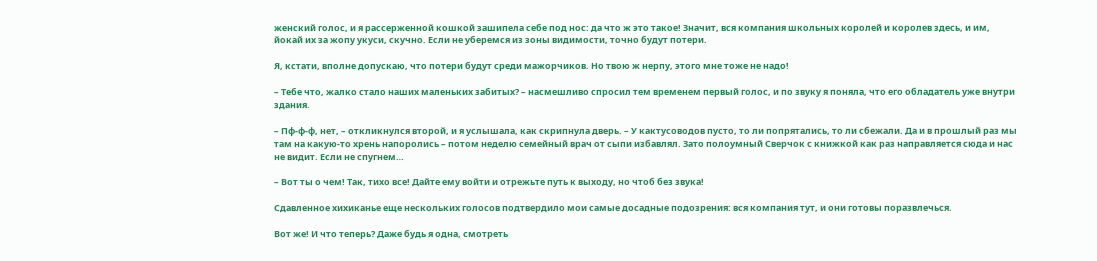женский голос, и я рассерженной кошкой зашипела себе под нос: да что ж это такое! Значит, вся компания школьных королей и королев здесь, и им, йокай их за жопу укуси, скучно. Если не уберемся из зоны видимости, точно будут потери.

Я, кстати, вполне допускаю, что потери будут среди мажорчиков. Но твою ж нерпу, этого мне тоже не надо!

– Тебе что, жалко стало наших маленьких забитых? – насмешливо спросил тем временем первый голос, и по звуку я поняла, что его обладатель уже внутри здания.

– Пф-ф-ф, нет, – откликнулся второй, и я услышала, как скрипнула дверь. – У кактусоводов пусто, то ли попрятались, то ли сбежали. Да и в прошлый раз мы там на какую-то хрень напоролись – потом неделю семейный врач от сыпи избавлял. Зато полоумный Сверчок с книжкой как раз направляется сюда и нас не видит. Если не спугнем…

– Вот ты о чем! Так, тихо все! Дайте ему войти и отрежьте путь к выходу, но чтоб без звука!

Сдавленное хихиканье еще нескольких голосов подтвердило мои самые досадные подозрения: вся компания тут, и они готовы поразвлечься.

Вот же! И что теперь? Даже будь я одна, смотреть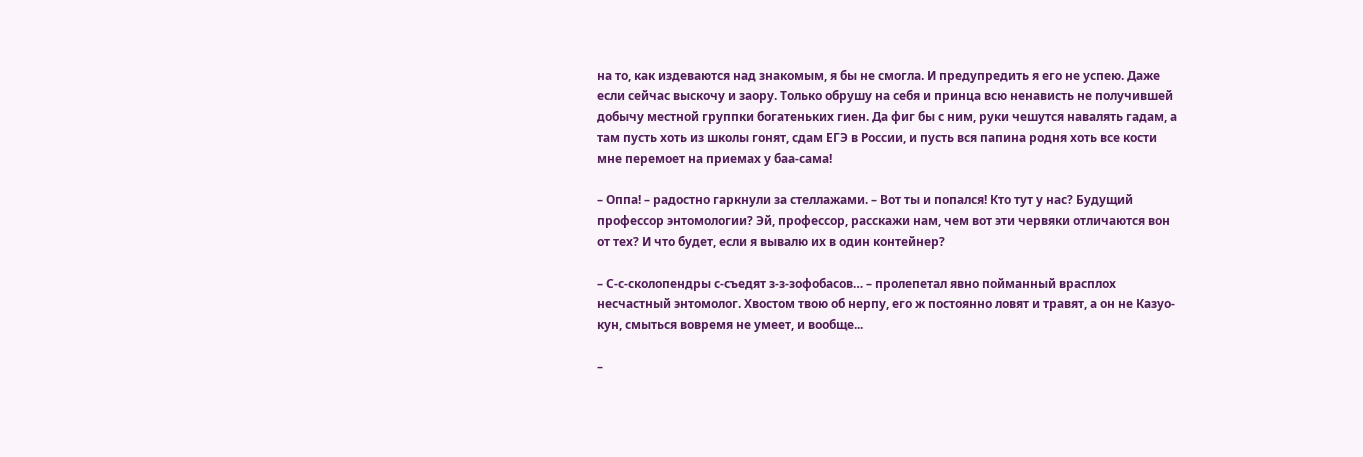на то, как издеваются над знакомым, я бы не смогла. И предупредить я его не успею. Даже если сейчас выскочу и заору. Только обрушу на себя и принца всю ненависть не получившей добычу местной группки богатеньких гиен. Да фиг бы с ним, руки чешутся навалять гадам, а там пусть хоть из школы гонят, сдам ЕГЭ в России, и пусть вся папина родня хоть все кости мне перемоет на приемах у баа-сама!

– Оппа! – радостно гаркнули за стеллажами. – Вот ты и попался! Кто тут у нас? Будущий профессор энтомологии? Эй, профессор, расскажи нам, чем вот эти червяки отличаются вон от тех? И что будет, если я вывалю их в один контейнер?

– С-с-сколопендры с-съедят з-з-зофобасов… – пролепетал явно пойманный врасплох несчастный энтомолог. Хвостом твою об нерпу, его ж постоянно ловят и травят, а он не Казуо-кун, смыться вовремя не умеет, и вообще...

–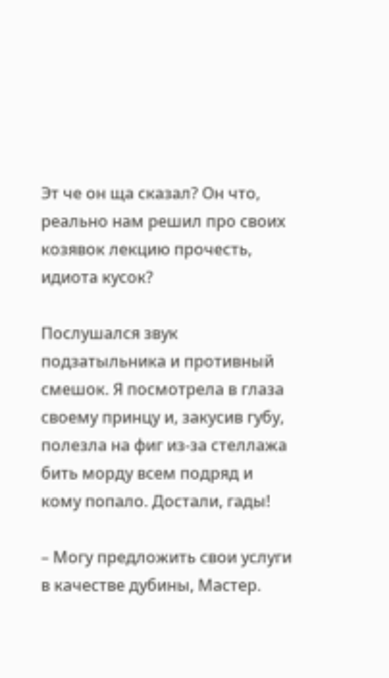Эт че он ща сказал? Он что, реально нам решил про своих козявок лекцию прочесть, идиота кусок?

Послушался звук подзатыльника и противный смешок. Я посмотрела в глаза своему принцу и, закусив губу, полезла на фиг из-за стеллажа бить морду всем подряд и кому попало. Достали, гады!

– Могу предложить свои услуги в качестве дубины, Мастер.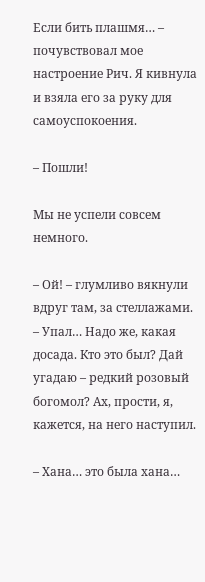Если бить плашмя… – почувствовал мое настроение Рич. Я кивнула и взяла его за руку для самоуспокоения.

– Пошли!

Мы не успели совсем немного.

– Ой! – глумливо вякнули вдруг там, за стеллажами. – Упал… Надо же, какая досада. Кто это был? Дай угадаю – редкий розовый богомол? Ах, прости, я, кажется, на него наступил.

– Хана… это была хана…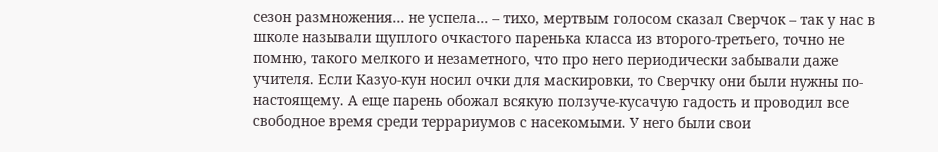сезон размножения… не успела… – тихо, мертвым голосом сказал Сверчок – так у нас в школе называли щуплого очкастого паренька класса из второго-третьего, точно не помню, такого мелкого и незаметного, что про него периодически забывали даже учителя. Если Казуо-кун носил очки для маскировки, то Сверчку они были нужны по-настоящему. А еще парень обожал всякую ползуче-кусачую гадость и проводил все свободное время среди террариумов с насекомыми. У него были свои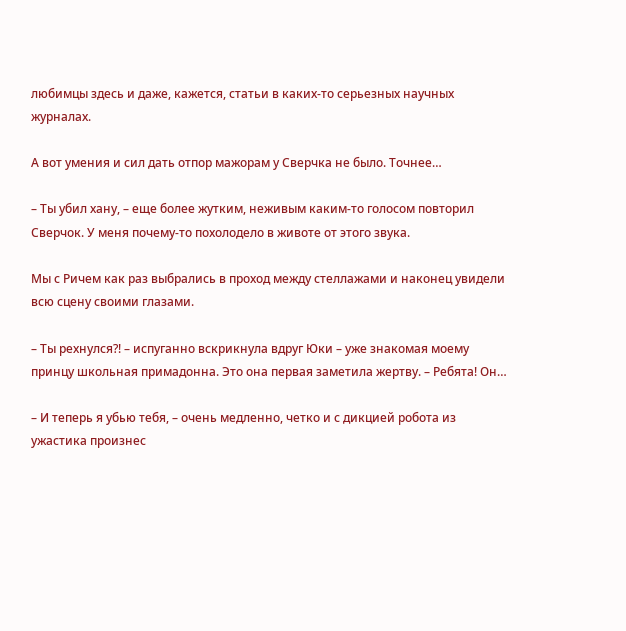любимцы здесь и даже, кажется, статьи в каких-то серьезных научных журналах.

А вот умения и сил дать отпор мажорам у Сверчка не было. Точнее…

– Ты убил хану, – еще более жутким, неживым каким-то голосом повторил Сверчок. У меня почему-то похолодело в животе от этого звука.

Мы с Ричем как раз выбрались в проход между стеллажами и наконец увидели всю сцену своими глазами.

– Ты рехнулся?! – испуганно вскрикнула вдруг Юки – уже знакомая моему принцу школьная примадонна. Это она первая заметила жертву. – Ребята! Он…

– И теперь я убью тебя, – очень медленно, четко и с дикцией робота из ужастика произнес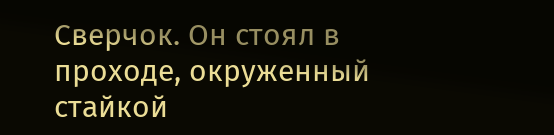Сверчок. Он стоял в проходе, окруженный стайкой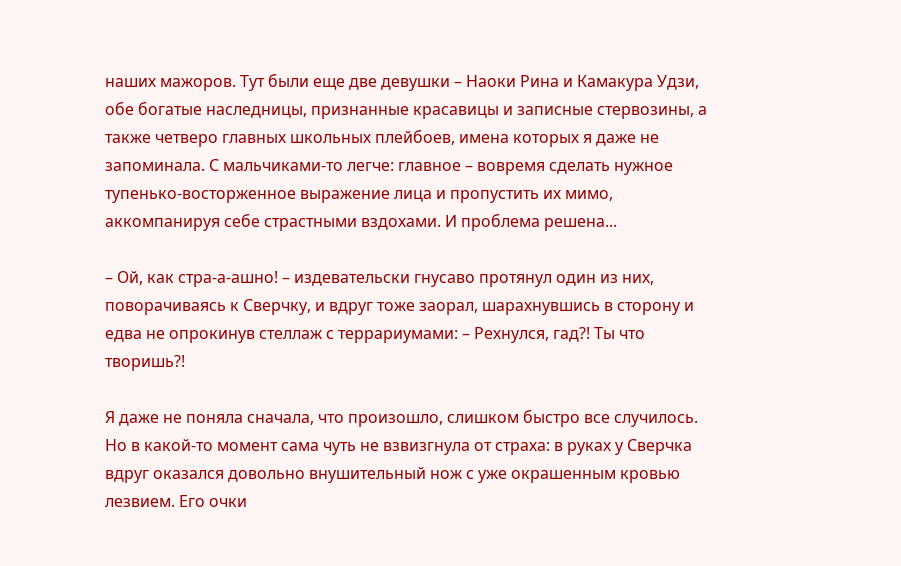наших мажоров. Тут были еще две девушки – Наоки Рина и Камакура Удзи, обе богатые наследницы, признанные красавицы и записные стервозины, а также четверо главных школьных плейбоев, имена которых я даже не запоминала. С мальчиками-то легче: главное – вовремя сделать нужное тупенько-восторженное выражение лица и пропустить их мимо, аккомпанируя себе страстными вздохами. И проблема решена...

– Ой, как стра-а-ашно! – издевательски гнусаво протянул один из них, поворачиваясь к Сверчку, и вдруг тоже заорал, шарахнувшись в сторону и едва не опрокинув стеллаж с террариумами: – Рехнулся, гад?! Ты что творишь?!

Я даже не поняла сначала, что произошло, слишком быстро все случилось. Но в какой-то момент сама чуть не взвизгнула от страха: в руках у Сверчка вдруг оказался довольно внушительный нож с уже окрашенным кровью лезвием. Его очки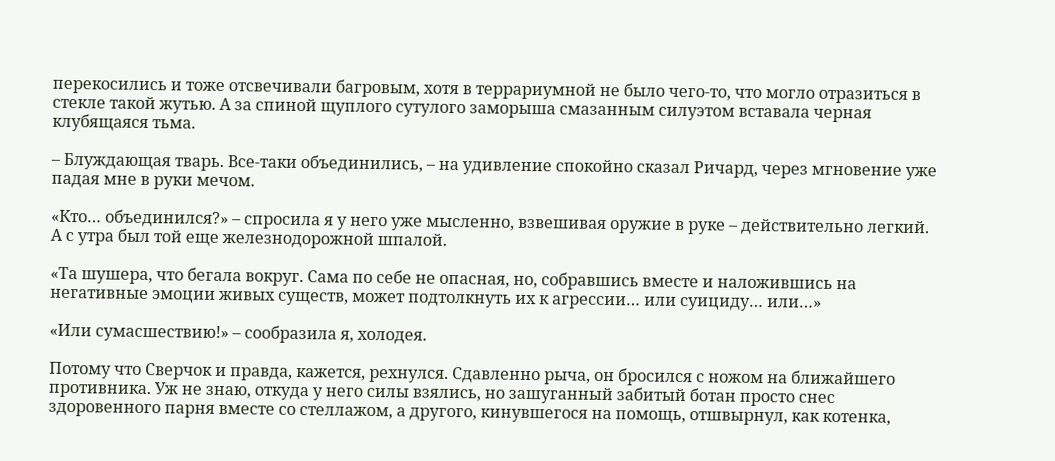перекосились и тоже отсвечивали багровым, хотя в террариумной не было чего-то, что могло отразиться в стекле такой жутью. А за спиной щуплого сутулого заморыша смазанным силуэтом вставала черная клубящаяся тьма.

– Блуждающая тварь. Все-таки объединились, – на удивление спокойно сказал Ричард, через мгновение уже падая мне в руки мечом.

«Кто… объединился?» – спросила я у него уже мысленно, взвешивая оружие в руке – действительно легкий. А с утра был той еще железнодорожной шпалой.

«Та шушера, что бегала вокруг. Сама по себе не опасная, но, собравшись вместе и наложившись на негативные эмоции живых существ, может подтолкнуть их к агрессии… или суициду… или…»

«Или сумасшествию!» – сообразила я, холодея.

Потому что Сверчок и правда, кажется, рехнулся. Сдавленно рыча, он бросился с ножом на ближайшего противника. Уж не знаю, откуда у него силы взялись, но зашуганный забитый ботан просто снес здоровенного парня вместе со стеллажом, а другого, кинувшегося на помощь, отшвырнул, как котенка,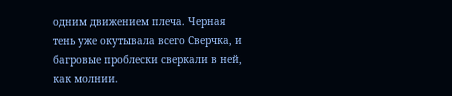одним движением плеча. Черная тень уже окутывала всего Сверчка, и багровые проблески сверкали в ней, как молнии.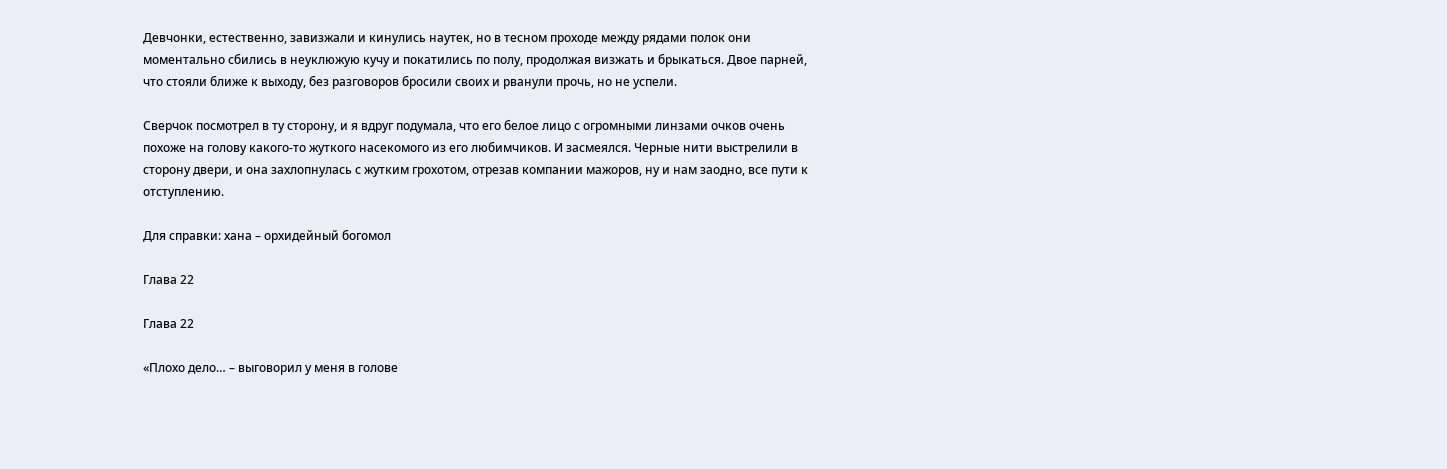Девчонки, естественно, завизжали и кинулись наутек, но в тесном проходе между рядами полок они моментально сбились в неуклюжую кучу и покатились по полу, продолжая визжать и брыкаться. Двое парней, что стояли ближе к выходу, без разговоров бросили своих и рванули прочь, но не успели.

Сверчок посмотрел в ту сторону, и я вдруг подумала, что его белое лицо с огромными линзами очков очень похоже на голову какого-то жуткого насекомого из его любимчиков. И засмеялся. Черные нити выстрелили в сторону двери, и она захлопнулась с жутким грохотом, отрезав компании мажоров, ну и нам заодно, все пути к отступлению.

Для справки: хана – орхидейный богомол

Глава 22

Глава 22

«Плохо дело… – выговорил у меня в голове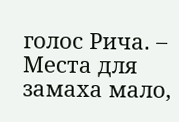голос Рича. – Места для замаха мало,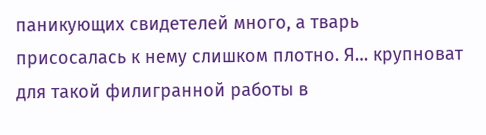паникующих свидетелей много, а тварь присосалась к нему слишком плотно. Я… крупноват для такой филигранной работы в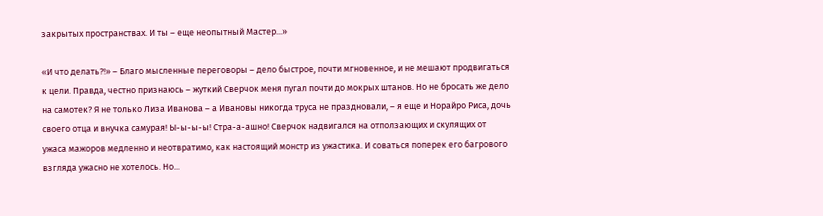закрытых пространствах. И ты – еще неопытный Мастер...»

«И что делать?!» – Благо мысленные переговоры – дело быстрое, почти мгновенное, и не мешают продвигаться к цели. Правда, честно признаюсь – жуткий Сверчок меня пугал почти до мокрых штанов. Но не бросать же дело на самотек? Я не только Лиза Иванова – а Ивановы никогда труса не праздновали, – я еще и Норайро Риса, дочь своего отца и внучка самурая! Ы-ы-ы-ы! Стра-а-ашно! Сверчок надвигался на отползающих и скулящих от ужаса мажоров медленно и неотвратимо, как настоящий монстр из ужастика. И соваться поперек его багрового взгляда ужасно не хотелось. Но...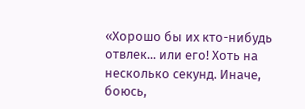«Хорошо бы их кто-нибудь отвлек... или его! Хоть на несколько секунд. Иначе, боюсь,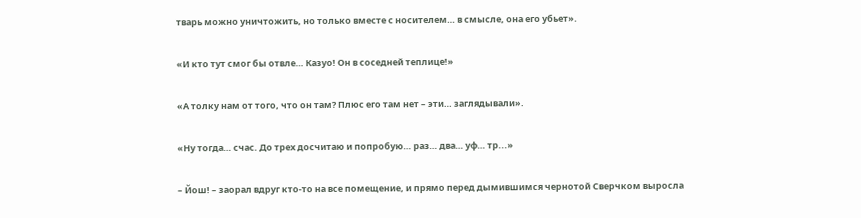тварь можно уничтожить, но только вместе с носителем… в смысле, она его убьет».

«И кто тут смог бы отвле… Казуо! Он в соседней теплице!»

«А толку нам от того, что он там? Плюс его там нет – эти… заглядывали».

«Ну тогда… счас. До трех досчитаю и попробую… раз… два… уф… тр...»

– Йош! – заорал вдруг кто-то на все помещение, и прямо перед дымившимся чернотой Сверчком выросла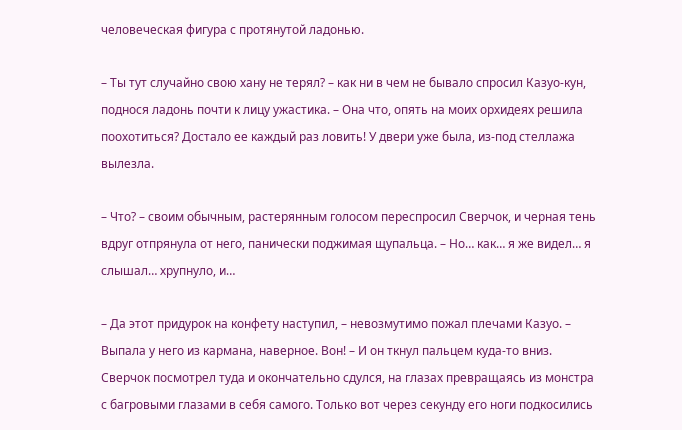человеческая фигура с протянутой ладонью.

– Ты тут случайно свою хану не терял? – как ни в чем не бывало спросил Казуо-кун, поднося ладонь почти к лицу ужастика. – Она что, опять на моих орхидеях решила поохотиться? Достало ее каждый раз ловить! У двери уже была, из-под стеллажа вылезла.

– Что? – своим обычным, растерянным голосом переспросил Сверчок, и черная тень вдруг отпрянула от него, панически поджимая щупальца. – Но… как… я же видел… я слышал… хрупнуло, и…

– Да этот придурок на конфету наступил, – невозмутимо пожал плечами Казуо. – Выпала у него из кармана, наверное. Вон! – И он ткнул пальцем куда-то вниз. Сверчок посмотрел туда и окончательно сдулся, на глазах превращаясь из монстра с багровыми глазами в себя самого. Только вот через секунду его ноги подкосились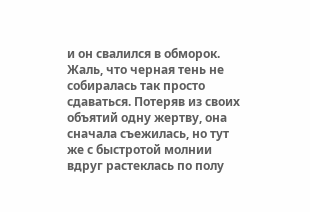и он свалился в обморок. Жаль, что черная тень не собиралась так просто сдаваться. Потеряв из своих объятий одну жертву, она сначала съежилась, но тут же с быстротой молнии вдруг растеклась по полу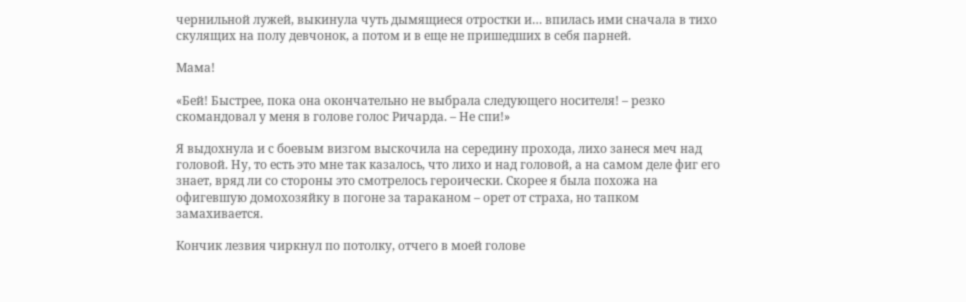чернильной лужей, выкинула чуть дымящиеся отростки и… впилась ими сначала в тихо скулящих на полу девчонок, а потом и в еще не пришедших в себя парней.

Мама!

«Бей! Быстрее, пока она окончательно не выбрала следующего носителя! – резко скомандовал у меня в голове голос Ричарда. – Не спи!»

Я выдохнула и с боевым визгом выскочила на середину прохода, лихо занеся меч над головой. Ну, то есть это мне так казалось, что лихо и над головой, а на самом деле фиг его знает, вряд ли со стороны это смотрелось героически. Скорее я была похожа на офигевшую домохозяйку в погоне за тараканом – орет от страха, но тапком замахивается.

Кончик лезвия чиркнул по потолку, отчего в моей голове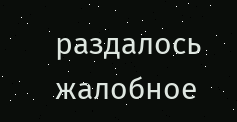раздалось жалобное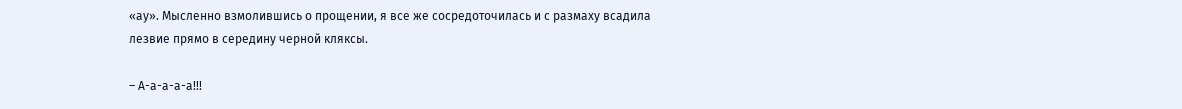«ау». Мысленно взмолившись о прощении, я все же сосредоточилась и с размаху всадила лезвие прямо в середину черной кляксы.

– А-а-а-а-а!!!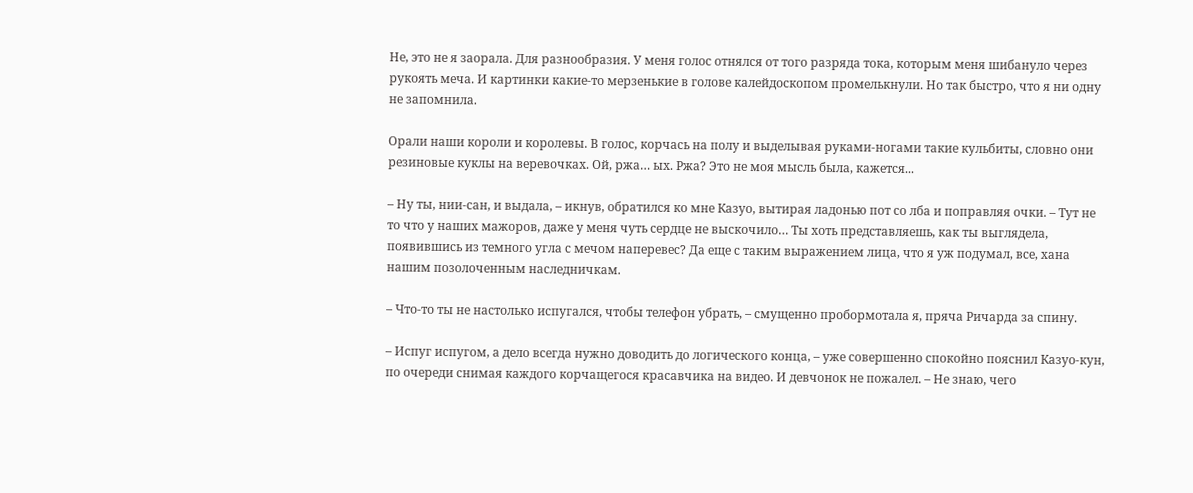Не, это не я заорала. Для разнообразия. У меня голос отнялся от того разряда тока, которым меня шибануло через рукоять меча. И картинки какие-то мерзенькие в голове калейдоскопом промелькнули. Но так быстро, что я ни одну не запомнила.

Орали наши короли и королевы. В голос, корчась на полу и выделывая руками-ногами такие кульбиты, словно они резиновые куклы на веревочках. Ой, ржа… ых. Ржа? Это не моя мысль была, кажется...

– Ну ты, нии-сан, и выдала, – икнув, обратился ко мне Казуо, вытирая ладонью пот со лба и поправляя очки. – Тут не то что у наших мажоров, даже у меня чуть сердце не выскочило… Ты хоть представляешь, как ты выглядела, появившись из темного угла с мечом наперевес? Да еще с таким выражением лица, что я уж подумал, все, хана нашим позолоченным наследничкам.

– Что-то ты не настолько испугался, чтобы телефон убрать, – смущенно пробормотала я, пряча Ричарда за спину.

– Испуг испугом, а дело всегда нужно доводить до логического конца, – уже совершенно спокойно пояснил Казуо-кун, по очереди снимая каждого корчащегося красавчика на видео. И девчонок не пожалел. – Не знаю, чего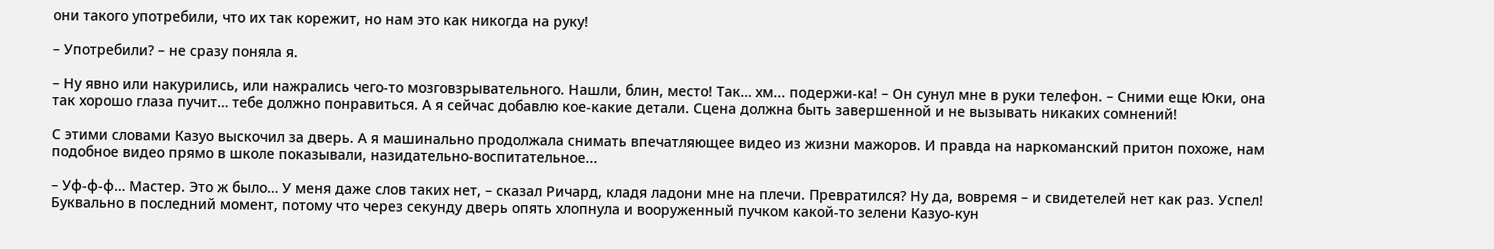они такого употребили, что их так корежит, но нам это как никогда на руку!

– Употребили? – не сразу поняла я.

– Ну явно или накурились, или нажрались чего-то мозговзрывательного. Нашли, блин, место! Так… хм... подержи-ка! – Он сунул мне в руки телефон. – Сними еще Юки, она так хорошо глаза пучит… тебе должно понравиться. А я сейчас добавлю кое-какие детали. Сцена должна быть завершенной и не вызывать никаких сомнений!

С этими словами Казуо выскочил за дверь. А я машинально продолжала снимать впечатляющее видео из жизни мажоров. И правда на наркоманский притон похоже, нам подобное видео прямо в школе показывали, назидательно-воспитательное...

– Уф-ф-ф… Мастер. Это ж было… У меня даже слов таких нет, – сказал Ричард, кладя ладони мне на плечи. Превратился? Ну да, вовремя – и свидетелей нет как раз. Успел! Буквально в последний момент, потому что через секунду дверь опять хлопнула и вооруженный пучком какой-то зелени Казуо-кун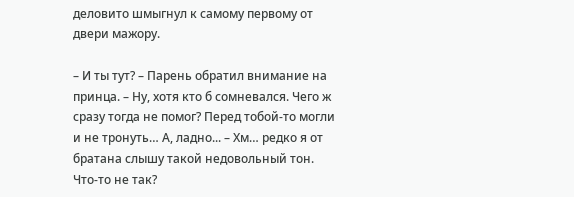деловито шмыгнул к самому первому от двери мажору.

– И ты тут? – Парень обратил внимание на принца. – Ну, хотя кто б сомневался. Чего ж сразу тогда не помог? Перед тобой-то могли и не тронуть… А, ладно... – Хм… редко я от братана слышу такой недовольный тон. Что-то не так?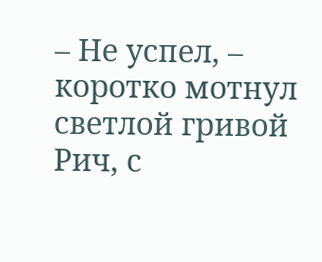– Не успел, – коротко мотнул светлой гривой Рич, с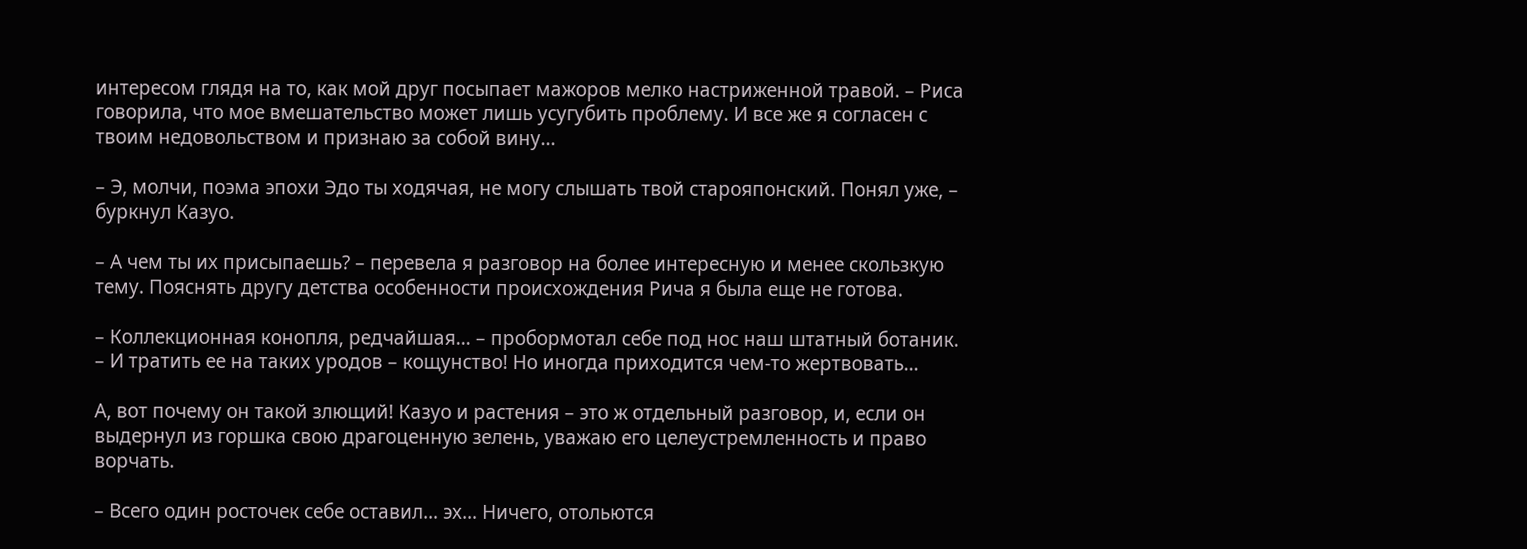интересом глядя на то, как мой друг посыпает мажоров мелко настриженной травой. – Риса говорила, что мое вмешательство может лишь усугубить проблему. И все же я согласен с твоим недовольством и признаю за собой вину...

– Э, молчи, поэма эпохи Эдо ты ходячая, не могу слышать твой старояпонский. Понял уже, – буркнул Казуо.

– А чем ты их присыпаешь? – перевела я разговор на более интересную и менее скользкую тему. Пояснять другу детства особенности происхождения Рича я была еще не готова.

– Коллекционная конопля, редчайшая… – пробормотал себе под нос наш штатный ботаник. – И тратить ее на таких уродов – кощунство! Но иногда приходится чем-то жертвовать…

А, вот почему он такой злющий! Казуо и растения – это ж отдельный разговор, и, если он выдернул из горшка свою драгоценную зелень, уважаю его целеустремленность и право ворчать.

– Всего один росточек себе оставил… эх… Ничего, отольются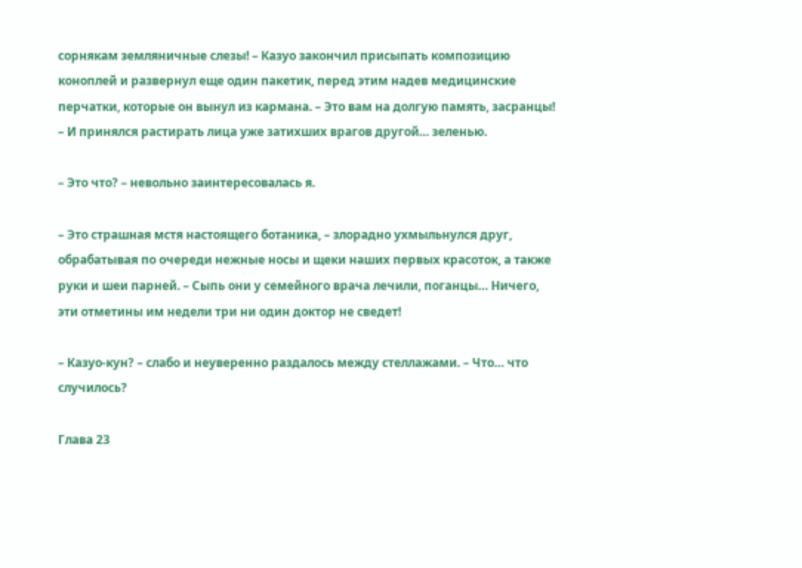сорнякам земляничные слезы! – Казуо закончил присыпать композицию коноплей и развернул еще один пакетик, перед этим надев медицинские перчатки, которые он вынул из кармана. – Это вам на долгую память, засранцы! – И принялся растирать лица уже затихших врагов другой… зеленью.

– Это что? – невольно заинтересовалась я.

– Это страшная мстя настоящего ботаника, – злорадно ухмыльнулся друг, обрабатывая по очереди нежные носы и щеки наших первых красоток, а также руки и шеи парней. – Сыпь они у семейного врача лечили, поганцы… Ничего, эти отметины им недели три ни один доктор не сведет!

– Казуо-кун? – слабо и неуверенно раздалось между стеллажами. – Что… что случилось?

Глава 23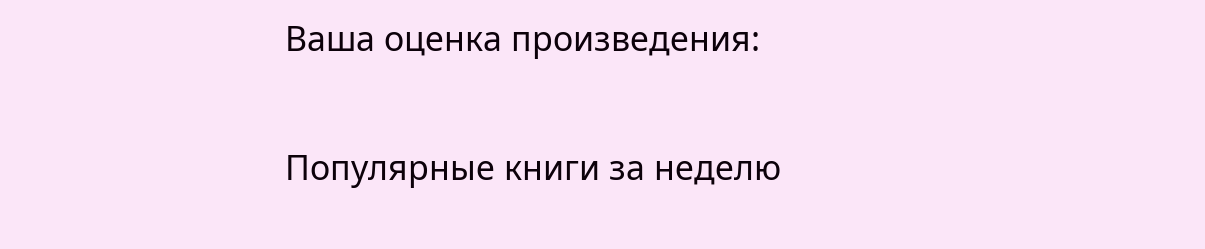Ваша оценка произведения:

Популярные книги за неделю